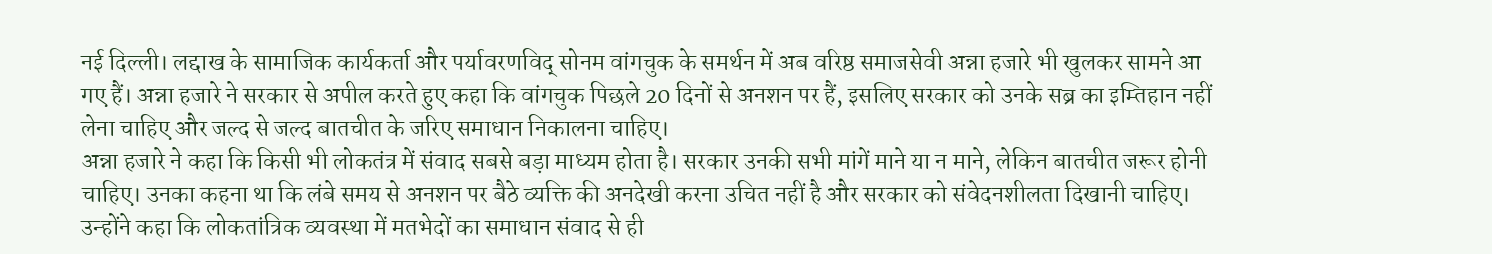नई दिल्ली। लद्दाख के सामाजिक कार्यकर्ता और पर्यावरणविद् सोनम वांगचुक के समर्थन में अब वरिष्ठ समाजसेवी अन्ना हजारे भी खुलकर सामने आ गए हैं। अन्ना हजारे ने सरकार से अपील करते हुए कहा कि वांगचुक पिछले 20 दिनों से अनशन पर हैं, इसलिए सरकार को उनके सब्र का इम्तिहान नहीं लेना चाहिए और जल्द से जल्द बातचीत के जरिए समाधान निकालना चाहिए।
अन्ना हजारे ने कहा कि किसी भी लोकतंत्र में संवाद सबसे बड़ा माध्यम होता है। सरकार उनकी सभी मांगें माने या न माने, लेकिन बातचीत जरूर होनी चाहिए। उनका कहना था कि लंबे समय से अनशन पर बैठे व्यक्ति की अनदेखी करना उचित नहीं है और सरकार को संवेदनशीलता दिखानी चाहिए।
उन्होंने कहा कि लोकतांत्रिक व्यवस्था में मतभेदों का समाधान संवाद से ही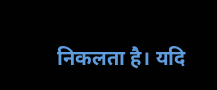निकलता है। यदि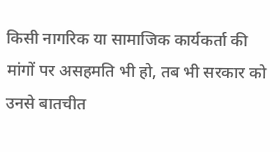किसी नागरिक या सामाजिक कार्यकर्ता की मांगों पर असहमति भी हो, तब भी सरकार को उनसे बातचीत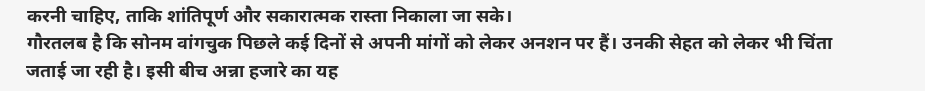करनी चाहिए, ताकि शांतिपूर्ण और सकारात्मक रास्ता निकाला जा सके।
गौरतलब है कि सोनम वांगचुक पिछले कई दिनों से अपनी मांगों को लेकर अनशन पर हैं। उनकी सेहत को लेकर भी चिंता जताई जा रही है। इसी बीच अन्ना हजारे का यह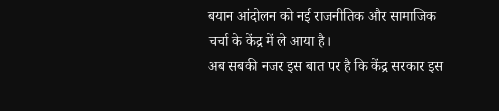बयान आंदोलन को नई राजनीतिक और सामाजिक चर्चा के केंद्र में ले आया है।
अब सबकी नजर इस बात पर है कि केंद्र सरकार इस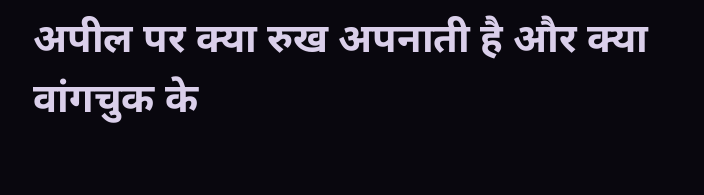अपील पर क्या रुख अपनाती है और क्या वांगचुक के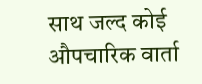साथ जल्द कोई औपचारिक वार्ता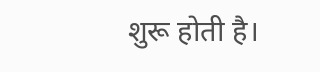शुरू होती है।